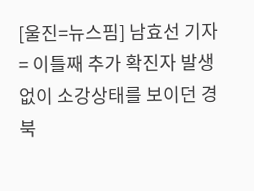[울진=뉴스핌] 남효선 기자 = 이틀째 추가 확진자 발생없이 소강상태를 보이던 경북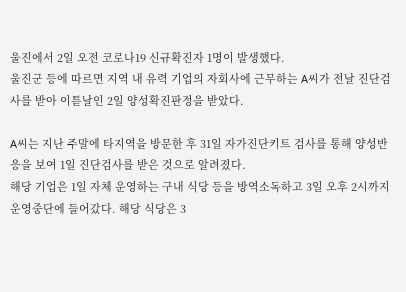울진에서 2일 오전 코로나19 신규확진자 1명이 발생했다.
울진군 등에 따르면 지역 내 유력 기업의 자회사에 근무하는 A씨가 전날 진단검사를 받아 이튿날인 2일 양성확진판정을 받았다.

A씨는 지난 주말에 타지역을 방문한 후 31일 자가진단키트 검사를 통해 양성반응을 보여 1일 진단검사를 받은 것으로 알려졌다.
해당 기업은 1일 자체 운영하는 구내 식당 등을 방역소독하고 3일 오후 2시까지 운영중단에 들어갔다. 해당 식당은 3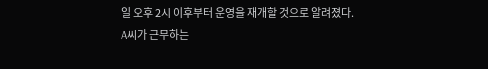일 오후 2시 이후부터 운영을 재개할 것으로 알려졌다.
A씨가 근무하는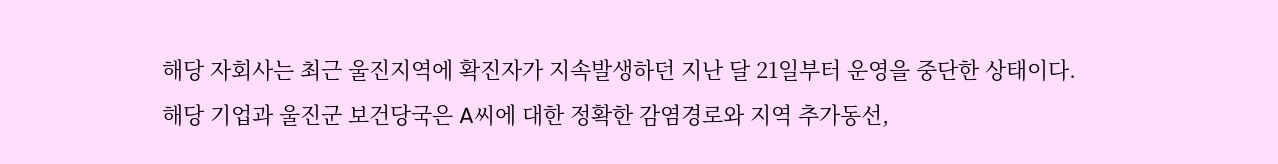해당 자회사는 최근 울진지역에 확진자가 지속발생하던 지난 달 21일부터 운영을 중단한 상태이다.
해당 기업과 울진군 보건당국은 A씨에 대한 정확한 감염경로와 지역 추가동선,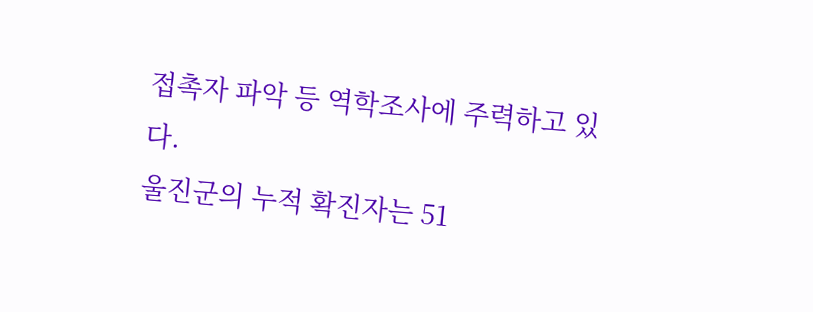접촉자 파악 등 역학조사에 주력하고 있다.
울진군의 누적 확진자는 51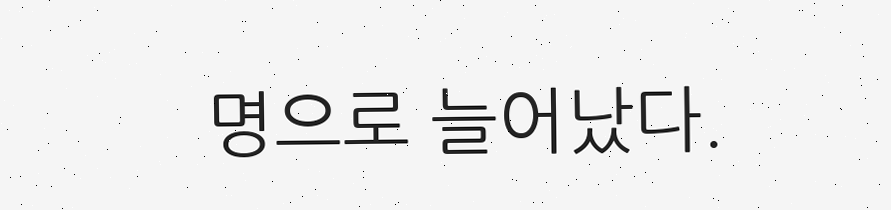명으로 늘어났다.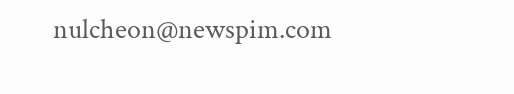nulcheon@newspim.com